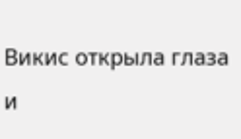Викис открыла глаза и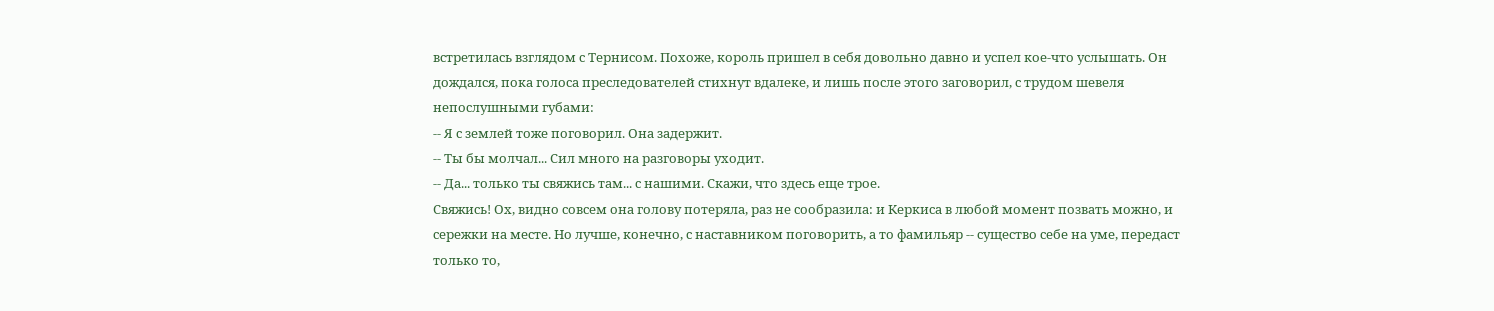встретилась взглядом с Тернисом. Похоже, король пришел в себя довольно давно и успел кое-что услышать. Он дождался, пока голоса преследователей стихнут вдалеке, и лишь после этого заговорил, с трудом шевеля непослушными губами:
-- Я с землей тоже поговорил. Она задержит.
-- Ты бы молчал... Сил много на разговоры уходит.
-- Да... только ты свяжись там... с нашими. Скажи, что здесь еще трое.
Свяжись! Ох, видно совсем она голову потеряла, раз не сообразила: и Керкиса в любой момент позвать можно, и сережки на месте. Но лучше, конечно, с наставником поговорить, а то фамильяр -- существо себе на уме, передаст только то,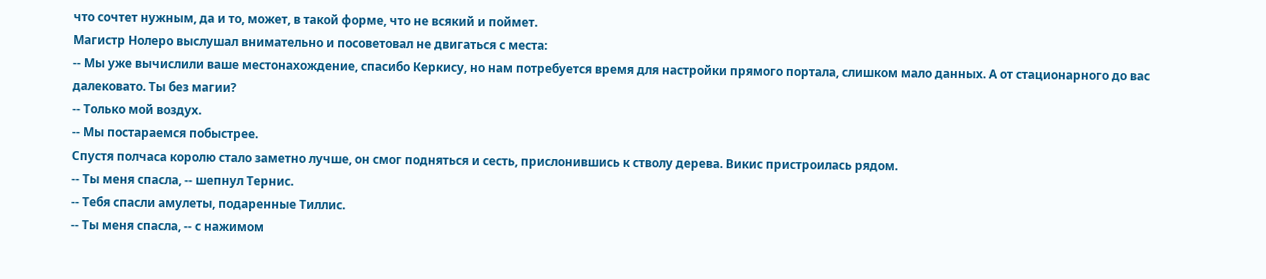что сочтет нужным, да и то, может, в такой форме, что не всякий и поймет.
Магистр Нолеро выслушал внимательно и посоветовал не двигаться с места:
-- Мы уже вычислили ваше местонахождение, спасибо Керкису, но нам потребуется время для настройки прямого портала, слишком мало данных. А от стационарного до вас далековато. Ты без магии?
-- Только мой воздух.
-- Мы постараемся побыстрее.
Спустя полчаса королю стало заметно лучше, он смог подняться и сесть, прислонившись к стволу дерева. Викис пристроилась рядом.
-- Ты меня спасла, -- шепнул Тернис.
-- Тебя спасли амулеты, подаренные Тиллис.
-- Ты меня спасла, -- с нажимом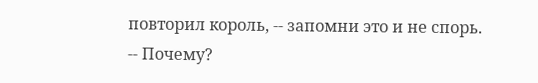повторил король, -- запомни это и не спорь.
-- Почему?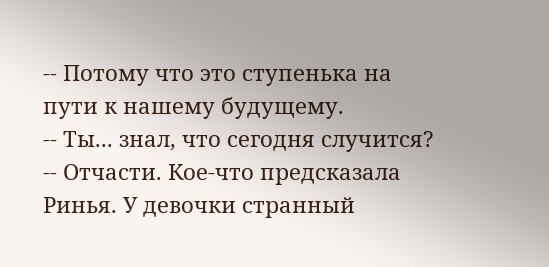-- Потому что это ступенька на пути к нашему будущему.
-- Ты... знал, что сегодня случится?
-- Отчасти. Кое-что предсказала Ринья. У девочки странный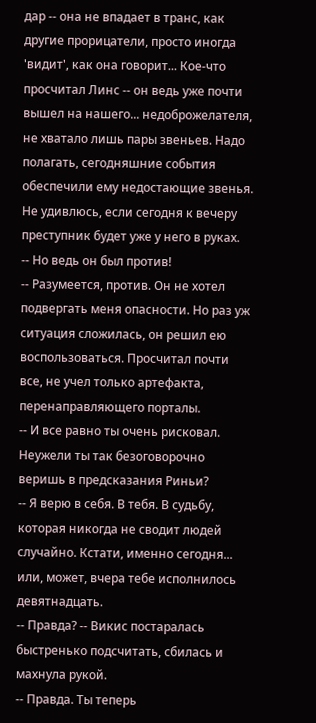дар -- она не впадает в транс, как другие прорицатели, просто иногда 'видит', как она говорит... Кое-что просчитал Линс -- он ведь уже почти вышел на нашего... недоброжелателя, не хватало лишь пары звеньев. Надо полагать, сегодняшние события обеспечили ему недостающие звенья. Не удивлюсь, если сегодня к вечеру преступник будет уже у него в руках.
-- Но ведь он был против!
-- Разумеется, против. Он не хотел подвергать меня опасности. Но раз уж ситуация сложилась, он решил ею воспользоваться. Просчитал почти все, не учел только артефакта, перенаправляющего порталы.
-- И все равно ты очень рисковал. Неужели ты так безоговорочно веришь в предсказания Риньи?
-- Я верю в себя. В тебя. В судьбу, которая никогда не сводит людей случайно. Кстати, именно сегодня... или, может, вчера тебе исполнилось девятнадцать.
-- Правда? -- Викис постаралась быстренько подсчитать, сбилась и махнула рукой.
-- Правда. Ты теперь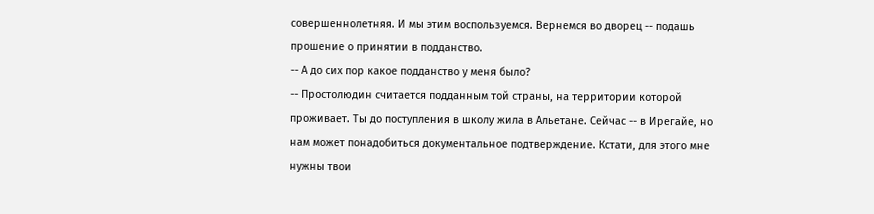совершеннолетняя. И мы этим воспользуемся. Вернемся во дворец -- подашь прошение о принятии в подданство.
-- А до сих пор какое подданство у меня было?
-- Простолюдин считается подданным той страны, на территории которой проживает. Ты до поступления в школу жила в Альетане. Сейчас -- в Ирегайе, но нам может понадобиться документальное подтверждение. Кстати, для этого мне нужны твои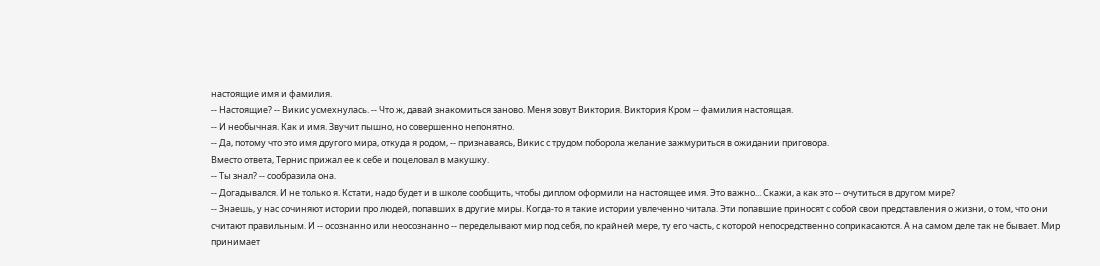настоящие имя и фамилия.
-- Настоящие? -- Викис усмехнулась. -- Что ж, давай знакомиться заново. Меня зовут Виктория. Виктория Кром -- фамилия настоящая.
-- И необычная. Как и имя. Звучит пышно, но совершенно непонятно.
-- Да, потому что это имя другого мира, откуда я родом, -- признаваясь, Викис с трудом поборола желание зажмуриться в ожидании приговора.
Вместо ответа, Тернис прижал ее к себе и поцеловал в макушку.
-- Ты знал? -- сообразила она.
-- Догадывался. И не только я. Кстати, надо будет и в школе сообщить, чтобы диплом оформили на настоящее имя. Это важно... Скажи, а как это -- очутиться в другом мире?
-- Знаешь, у нас сочиняют истории про людей, попавших в другие миры. Когда-то я такие истории увлеченно читала. Эти попавшие приносят с собой свои представления о жизни, о том, что они считают правильным. И -- осознанно или неосознанно -- переделывают мир под себя, по крайней мере, ту его часть, с которой непосредственно соприкасаются. А на самом деле так не бывает. Мир принимает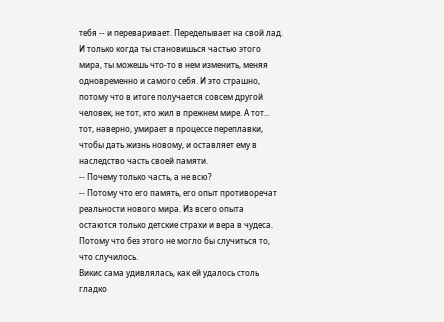тебя -- и переваривает. Переделывает на свой лад. И только когда ты становишься частью этого мира, ты можешь что-то в нем изменить, меняя одновременно и самого себя. И это страшно, потому что в итоге получается совсем другой человек, не тот, кто жил в прежнем мире. А тот... тот, наверно, умирает в процессе переплавки, чтобы дать жизнь новому, и оставляет ему в наследство часть своей памяти.
-- Почему только часть, а не всю?
-- Потому что его память, его опыт противоречат реальности нового мира. Из всего опыта остаются только детские страхи и вера в чудеса. Потому что без этого не могло бы случиться то, что случилось.
Викис сама удивлялась, как ей удалось столь гладко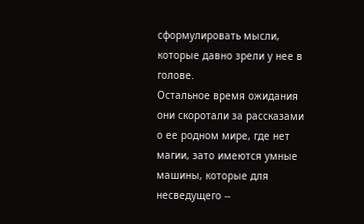сформулировать мысли, которые давно зрели у нее в голове.
Остальное время ожидания они скоротали за рассказами о ее родном мире, где нет магии, зато имеются умные машины, которые для несведущего --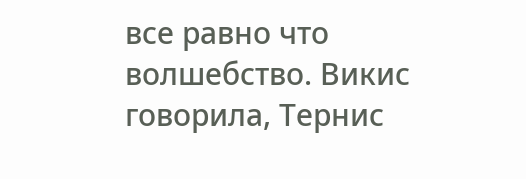все равно что волшебство. Викис говорила, Тернис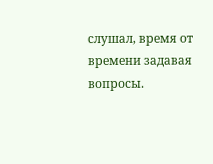слушал, время от времени задавая вопросы.